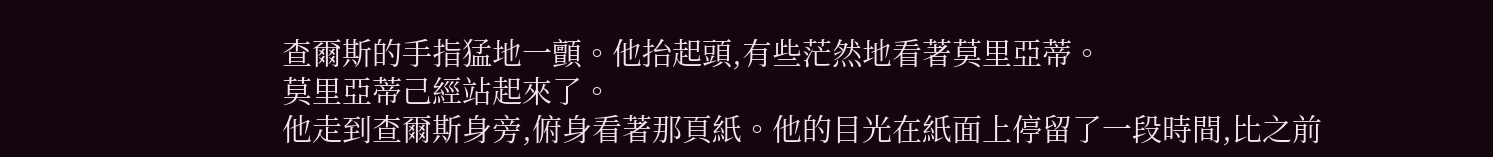查爾斯的手指猛地一顫。他抬起頭,有些茫然地看著莫里亞蒂。
莫里亞蒂己經站起來了。
他走到查爾斯身旁,俯身看著那頁紙。他的目光在紙面上停留了一段時間,比之前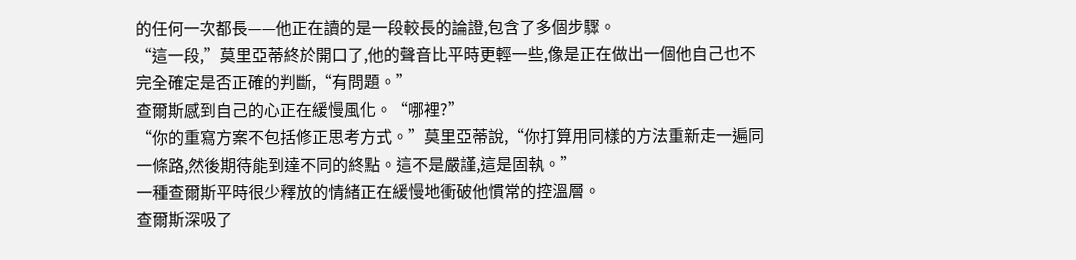的任何一次都長——他正在讀的是一段較長的論證,包含了多個步驟。
“這一段,”莫里亞蒂終於開口了,他的聲音比平時更輕一些,像是正在做出一個他自己也不完全確定是否正確的判斷,“有問題。”
查爾斯感到自己的心正在緩慢風化。“哪裡?”
“你的重寫方案不包括修正思考方式。”莫里亞蒂說,“你打算用同樣的方法重新走一遍同一條路,然後期待能到達不同的終點。這不是嚴謹,這是固執。”
一種查爾斯平時很少釋放的情緒正在緩慢地衝破他慣常的控溫層。
查爾斯深吸了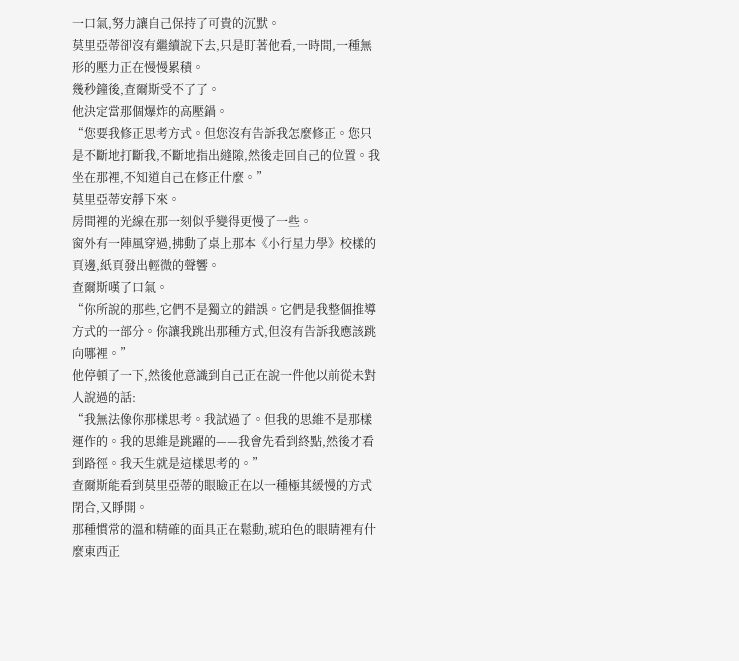一口氣,努力讓自己保持了可貴的沉默。
莫里亞蒂卻沒有繼續說下去,只是盯著他看,一時間,一種無形的壓力正在慢慢累積。
幾秒鐘後,查爾斯受不了了。
他決定當那個爆炸的高壓鍋。
“您要我修正思考方式。但您沒有告訴我怎麼修正。您只是不斷地打斷我,不斷地指出縫隙,然後走回自己的位置。我坐在那裡,不知道自己在修正什麼。”
莫里亞蒂安靜下來。
房間裡的光線在那一刻似乎變得更慢了一些。
窗外有一陣風穿過,拂動了桌上那本《小行星力學》校樣的頁邊,紙頁發出輕微的聲響。
查爾斯嘆了口氣。
“你所說的那些,它們不是獨立的錯誤。它們是我整個推導方式的一部分。你讓我跳出那種方式,但沒有告訴我應該跳向哪裡。”
他停頓了一下,然後他意識到自己正在說一件他以前從未對人說過的話:
“我無法像你那樣思考。我試過了。但我的思維不是那樣運作的。我的思維是跳躍的——我會先看到終點,然後才看到路徑。我天生就是這樣思考的。”
查爾斯能看到莫里亞蒂的眼瞼正在以一種極其緩慢的方式閉合,又睜開。
那種慣常的溫和精確的面具正在鬆動,琥珀色的眼睛裡有什麼東西正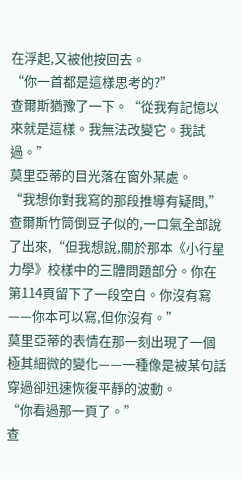在浮起,又被他按回去。
“你一首都是這樣思考的?”
查爾斯猶豫了一下。“從我有記憶以來就是這樣。我無法改變它。我試過。”
莫里亞蒂的目光落在窗外某處。
“我想你對我寫的那段推導有疑問,”查爾斯竹筒倒豆子似的,一口氣全部說了出來,“但我想說,關於那本《小行星力學》校樣中的三體問題部分。你在第114頁留下了一段空白。你沒有寫——你本可以寫,但你沒有。”
莫里亞蒂的表情在那一刻出現了一個極其細微的變化——一種像是被某句話穿過卻迅速恢復平靜的波動。
“你看過那一頁了。”
查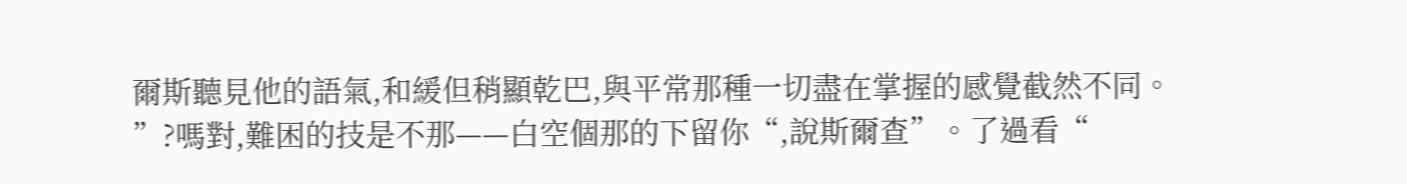爾斯聽見他的語氣,和緩但稍顯乾巴,與平常那種一切盡在掌握的感覺截然不同。
”?嗎對,難困的技是不那——白空個那的下留你“,說斯爾查”。了過看“